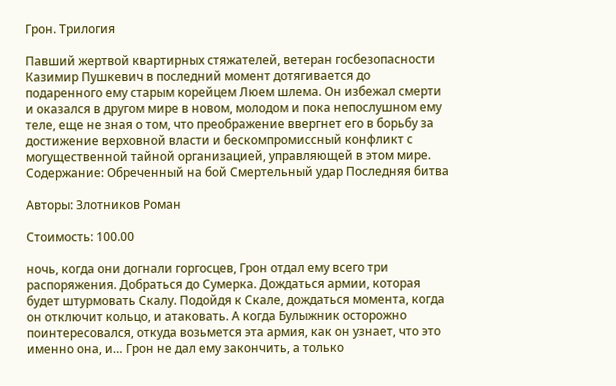Грон. Трилогия

Павший жертвой квартирных стяжателей, ветеран госбезопасности Казимир Пушкевич в последний момент дотягивается до подаренного ему старым корейцем Люем шлема. Он избежал смерти и оказался в другом мире в новом, молодом и пока непослушном ему теле, еще не зная о том, что преображение ввергнет его в борьбу за достижение верховной власти и бескомпромиссный конфликт с могущественной тайной организацией, управляющей в этом мире. Содержание: Обреченный на бой Смертельный удар Последняя битва

Авторы: Злотников Роман

Стоимость: 100.00

ночь, когда они догнали горгосцев, Грон отдал ему всего три распоряжения. Добраться до Сумерка. Дождаться армии, которая будет штурмовать Скалу. Подойдя к Скале, дождаться момента, когда он отключит кольцо, и атаковать. А когда Булыжник осторожно поинтересовался, откуда возьмется эта армия, как он узнает, что это именно она, и… Грон не дал ему закончить, а только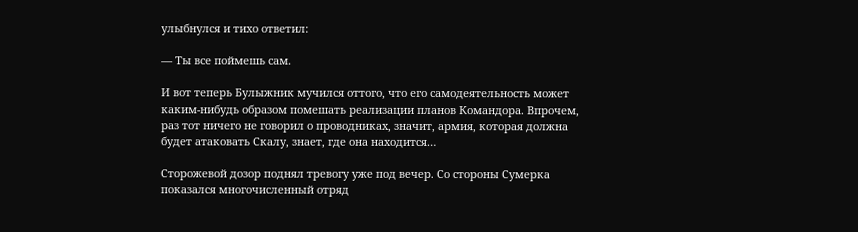улыбнулся и тихо ответил:

— Ты все поймешь сам.

И вот теперь Булыжник мучился оттого, что его самодеятельность может каким-нибудь образом помешать реализации планов Командора. Впрочем, раз тот ничего не говорил о проводниках, значит, армия, которая должна будет атаковать Скалу, знает, где она находится…

Сторожевой дозор поднял тревогу уже под вечер. Со стороны Сумерка показался многочисленный отряд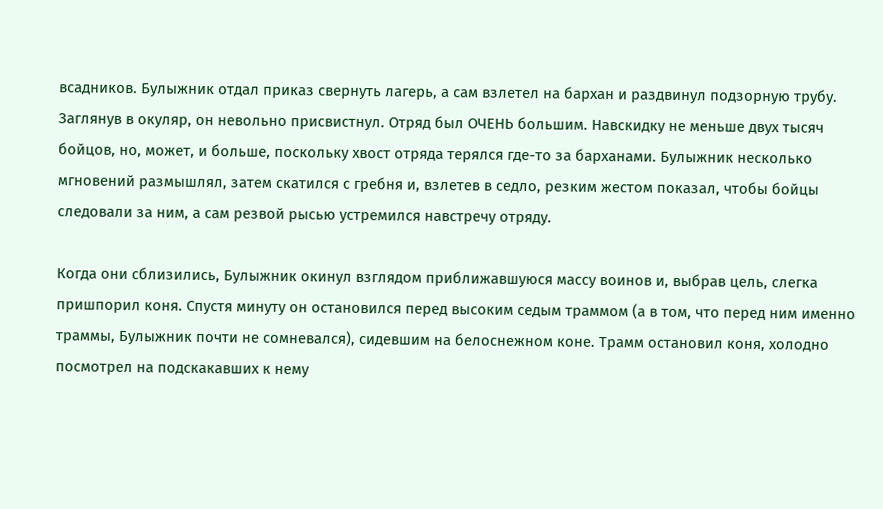всадников. Булыжник отдал приказ свернуть лагерь, а сам взлетел на бархан и раздвинул подзорную трубу. Заглянув в окуляр, он невольно присвистнул. Отряд был ОЧЕНЬ большим. Навскидку не меньше двух тысяч бойцов, но, может, и больше, поскольку хвост отряда терялся где-то за барханами. Булыжник несколько мгновений размышлял, затем скатился с гребня и, взлетев в седло, резким жестом показал, чтобы бойцы следовали за ним, а сам резвой рысью устремился навстречу отряду.

Когда они сблизились, Булыжник окинул взглядом приближавшуюся массу воинов и, выбрав цель, слегка пришпорил коня. Спустя минуту он остановился перед высоким седым траммом (а в том, что перед ним именно траммы, Булыжник почти не сомневался), сидевшим на белоснежном коне. Трамм остановил коня, холодно посмотрел на подскакавших к нему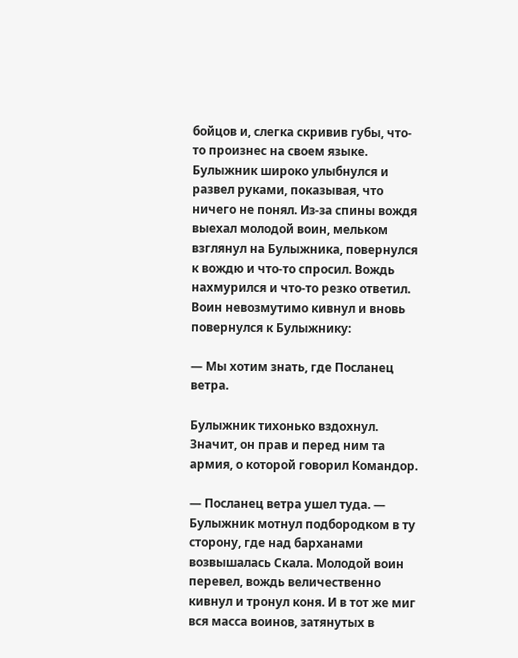бойцов и, слегка скривив губы, что-то произнес на своем языке. Булыжник широко улыбнулся и развел руками, показывая, что ничего не понял. Из-за спины вождя выехал молодой воин, мельком взглянул на Булыжника, повернулся к вождю и что-то спросил. Вождь нахмурился и что-то резко ответил. Воин невозмутимо кивнул и вновь повернулся к Булыжнику:

— Мы хотим знать, где Посланец ветра.

Булыжник тихонько вздохнул. Значит, он прав и перед ним та армия, о которой говорил Командор.

— Посланец ветра ушел туда. — Булыжник мотнул подбородком в ту сторону, где над барханами возвышалась Скала. Молодой воин перевел, вождь величественно кивнул и тронул коня. И в тот же миг вся масса воинов, затянутых в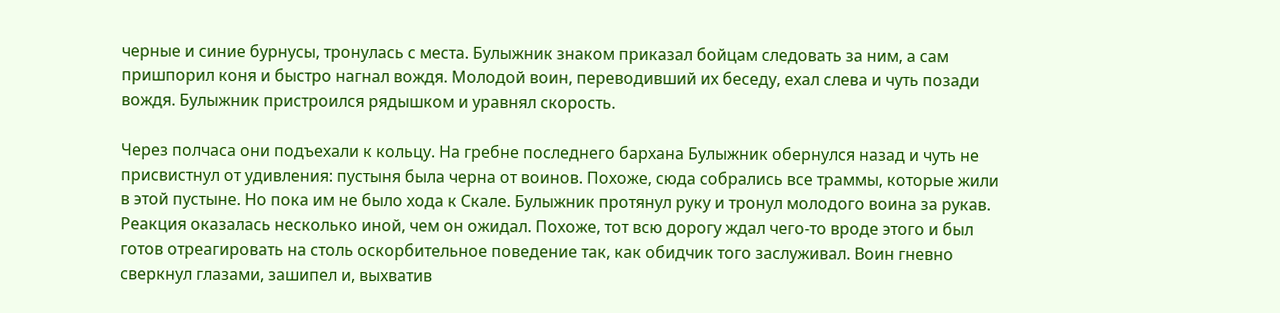черные и синие бурнусы, тронулась с места. Булыжник знаком приказал бойцам следовать за ним, а сам пришпорил коня и быстро нагнал вождя. Молодой воин, переводивший их беседу, ехал слева и чуть позади вождя. Булыжник пристроился рядышком и уравнял скорость.

Через полчаса они подъехали к кольцу. На гребне последнего бархана Булыжник обернулся назад и чуть не присвистнул от удивления: пустыня была черна от воинов. Похоже, сюда собрались все траммы, которые жили в этой пустыне. Но пока им не было хода к Скале. Булыжник протянул руку и тронул молодого воина за рукав. Реакция оказалась несколько иной, чем он ожидал. Похоже, тот всю дорогу ждал чего-то вроде этого и был готов отреагировать на столь оскорбительное поведение так, как обидчик того заслуживал. Воин гневно сверкнул глазами, зашипел и, выхватив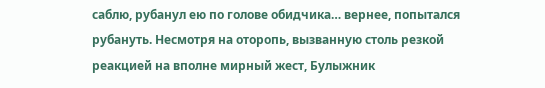саблю, рубанул ею по голове обидчика… вернее, попытался рубануть. Несмотря на оторопь, вызванную столь резкой реакцией на вполне мирный жест, Булыжник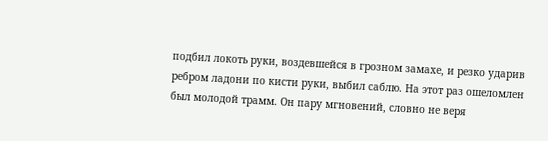подбил локоть руки, воздевшейся в грозном замахе, и резко ударив ребром ладони по кисти руки, выбил саблю. На этот раз ошеломлен был молодой трамм. Он пару мгновений, словно не веря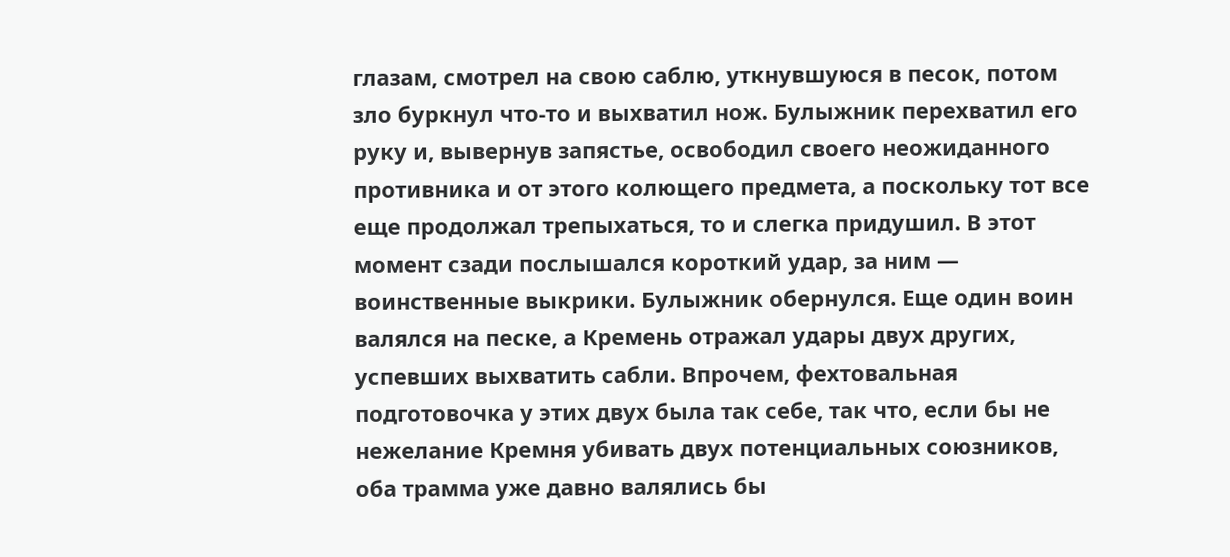глазам, смотрел на свою саблю, уткнувшуюся в песок, потом зло буркнул что-то и выхватил нож. Булыжник перехватил его руку и, вывернув запястье, освободил своего неожиданного противника и от этого колющего предмета, а поскольку тот все еще продолжал трепыхаться, то и слегка придушил. В этот момент сзади послышался короткий удар, за ним — воинственные выкрики. Булыжник обернулся. Еще один воин валялся на песке, а Кремень отражал удары двух других, успевших выхватить сабли. Впрочем, фехтовальная подготовочка у этих двух была так себе, так что, если бы не нежелание Кремня убивать двух потенциальных союзников, оба трамма уже давно валялись бы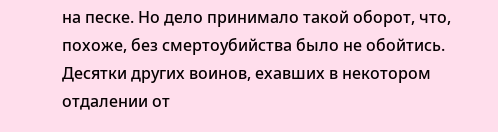на песке. Но дело принимало такой оборот, что, похоже, без смертоубийства было не обойтись. Десятки других воинов, ехавших в некотором отдалении от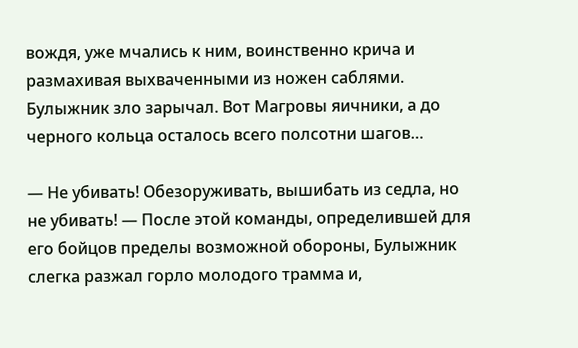вождя, уже мчались к ним, воинственно крича и размахивая выхваченными из ножен саблями. Булыжник зло зарычал. Вот Магровы яичники, а до черного кольца осталось всего полсотни шагов…

— Не убивать! Обезоруживать, вышибать из седла, но не убивать! — После этой команды, определившей для его бойцов пределы возможной обороны, Булыжник слегка разжал горло молодого трамма и,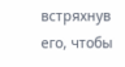встряхнув его, чтобы